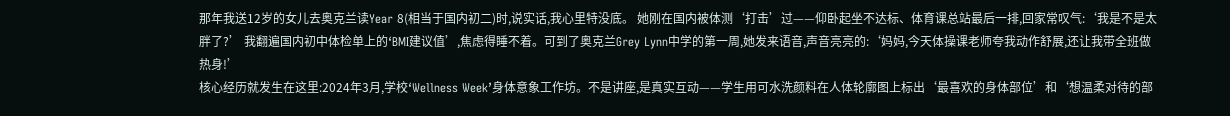那年我送12岁的女儿去奥克兰读Year 8(相当于国内初二)时,说实话,我心里特没底。 她刚在国内被体测‘打击’过——仰卧起坐不达标、体育课总站最后一排,回家常叹气:‘我是不是太胖了?’ 我翻遍国内初中体检单上的‘BMI建议值’,焦虑得睡不着。可到了奥克兰Grey Lynn中学的第一周,她发来语音,声音亮亮的:‘妈妈,今天体操课老师夸我动作舒展,还让我带全班做热身!’
核心经历就发生在这里:2024年3月,学校‘Wellness Week’身体意象工作坊。不是讲座,是真实互动——学生用可水洗颜料在人体轮廓图上标出‘最喜欢的身体部位’和‘想温柔对待的部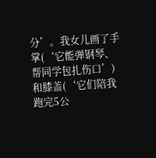分’。我女儿画了手掌(‘它能弹钢琴、帮同学包扎伤口’)和膝盖(‘它们陪我跑完5公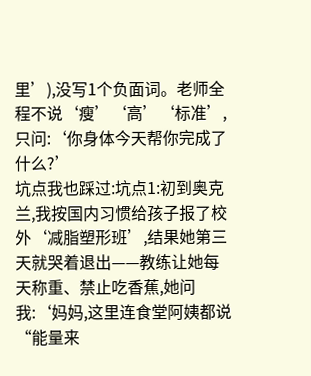里’),没写1个负面词。老师全程不说‘瘦’‘高’‘标准’,只问:‘你身体今天帮你完成了什么?’
坑点我也踩过:坑点1:初到奥克兰,我按国内习惯给孩子报了校外‘减脂塑形班’,结果她第三天就哭着退出——教练让她每天称重、禁止吃香蕉,她问我:‘妈妈,这里连食堂阿姨都说“能量来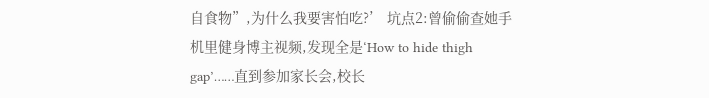自食物”,为什么我要害怕吃?’ 坑点2:曾偷偷查她手机里健身博主视频,发现全是‘How to hide thigh gap’……直到参加家长会,校长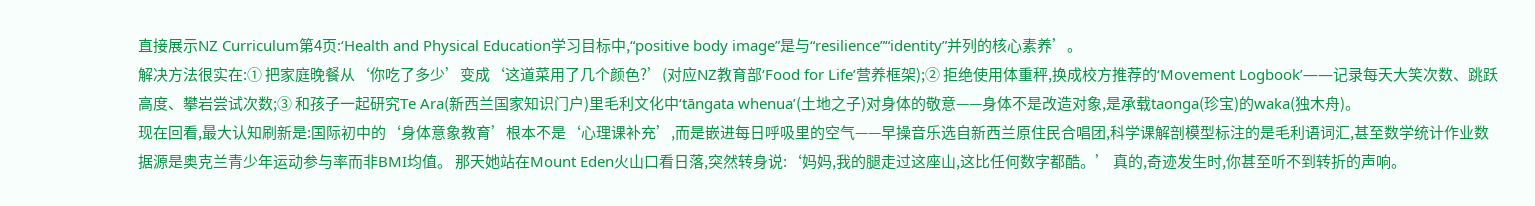直接展示NZ Curriculum第4页:‘Health and Physical Education学习目标中,“positive body image”是与“resilience”“identity”并列的核心素养’。
解决方法很实在:① 把家庭晚餐从‘你吃了多少’变成‘这道菜用了几个颜色?’(对应NZ教育部‘Food for Life’营养框架);② 拒绝使用体重秤,换成校方推荐的‘Movement Logbook’——记录每天大笑次数、跳跃高度、攀岩尝试次数;③ 和孩子一起研究Te Ara(新西兰国家知识门户)里毛利文化中‘tāngata whenua’(土地之子)对身体的敬意——身体不是改造对象,是承载taonga(珍宝)的waka(独木舟)。
现在回看,最大认知刷新是:国际初中的‘身体意象教育’根本不是‘心理课补充’,而是嵌进每日呼吸里的空气——早操音乐选自新西兰原住民合唱团,科学课解剖模型标注的是毛利语词汇,甚至数学统计作业数据源是奥克兰青少年运动参与率而非BMI均值。 那天她站在Mount Eden火山口看日落,突然转身说:‘妈妈,我的腿走过这座山,这比任何数字都酷。’ 真的,奇迹发生时,你甚至听不到转折的声响。